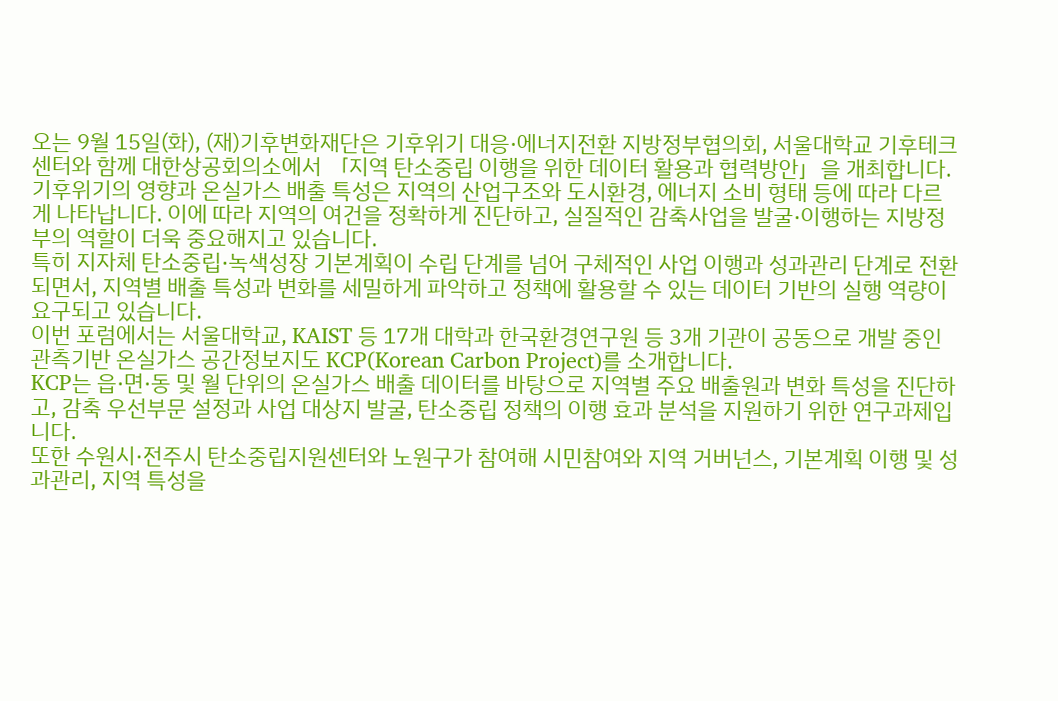오는 9월 15일(화), (재)기후변화재단은 기후위기 대응·에너지전환 지방정부협의회, 서울대학교 기후테크센터와 함께 대한상공회의소에서 「지역 탄소중립 이행을 위한 데이터 활용과 협력방안」을 개최합니다.
기후위기의 영향과 온실가스 배출 특성은 지역의 산업구조와 도시환경, 에너지 소비 형태 등에 따라 다르게 나타납니다. 이에 따라 지역의 여건을 정확하게 진단하고, 실질적인 감축사업을 발굴·이행하는 지방정부의 역할이 더욱 중요해지고 있습니다.
특히 지자체 탄소중립·녹색성장 기본계획이 수립 단계를 넘어 구체적인 사업 이행과 성과관리 단계로 전환되면서, 지역별 배출 특성과 변화를 세밀하게 파악하고 정책에 활용할 수 있는 데이터 기반의 실행 역량이 요구되고 있습니다.
이번 포럼에서는 서울대학교, KAIST 등 17개 대학과 한국환경연구원 등 3개 기관이 공동으로 개발 중인 관측기반 온실가스 공간정보지도 KCP(Korean Carbon Project)를 소개합니다.
KCP는 읍·면·동 및 월 단위의 온실가스 배출 데이터를 바탕으로 지역별 주요 배출원과 변화 특성을 진단하고, 감축 우선부문 설정과 사업 대상지 발굴, 탄소중립 정책의 이행 효과 분석을 지원하기 위한 연구과제입니다.
또한 수원시·전주시 탄소중립지원센터와 노원구가 참여해 시민참여와 지역 거버넌스, 기본계획 이행 및 성과관리, 지역 특성을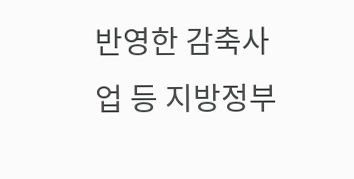반영한 감축사업 등 지방정부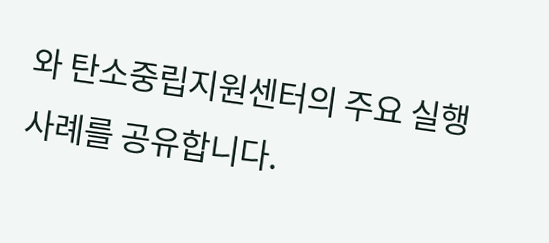와 탄소중립지원센터의 주요 실행사례를 공유합니다.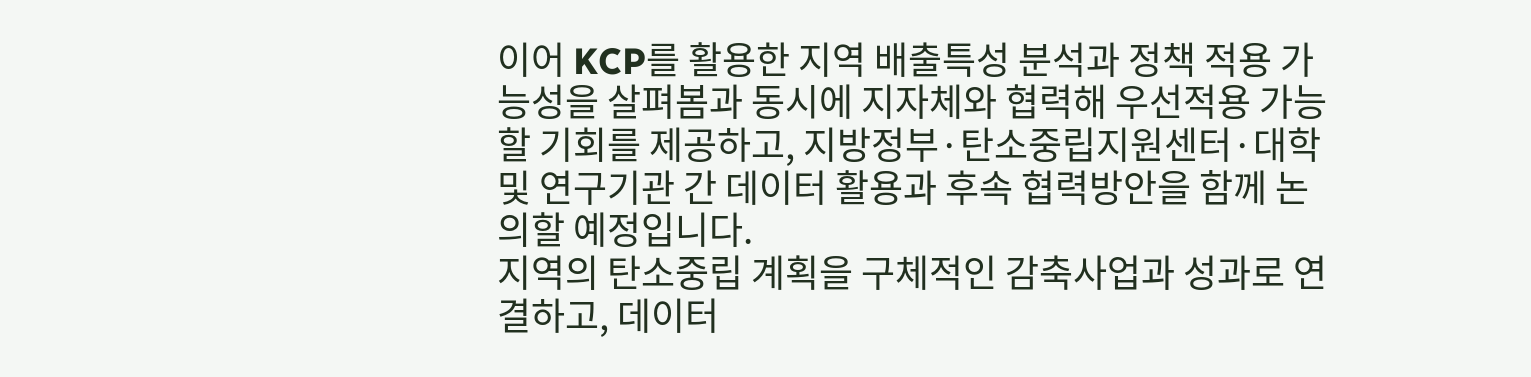이어 KCP를 활용한 지역 배출특성 분석과 정책 적용 가능성을 살펴봄과 동시에 지자체와 협력해 우선적용 가능할 기회를 제공하고, 지방정부·탄소중립지원센터·대학 및 연구기관 간 데이터 활용과 후속 협력방안을 함께 논의할 예정입니다.
지역의 탄소중립 계획을 구체적인 감축사업과 성과로 연결하고, 데이터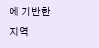에 기반한
지역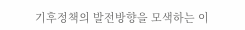기후정책의 발전방향을 모색하는 이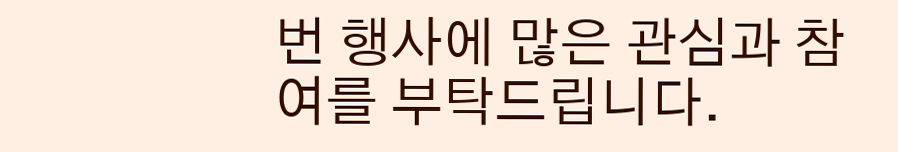번 행사에 많은 관심과 참여를 부탁드립니다.